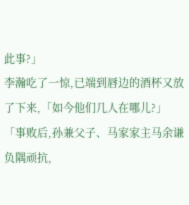此事?」
李瀚吃了一惊,已端到唇边的酒杯又放了下来,「如今他们几人在哪儿?」
「事败后,孙兼父子、马家家主马余谦负隅顽抗,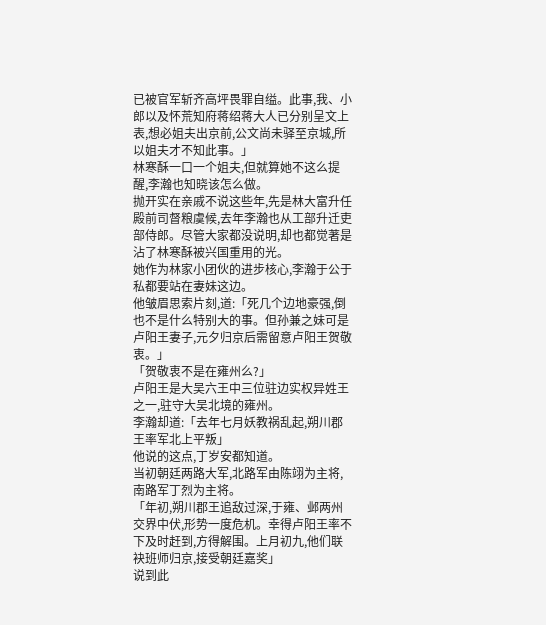已被官军斩齐高坪畏罪自缢。此事,我、小郎以及怀荒知府蒋绍蒋大人已分别呈文上表,想必姐夫出京前,公文尚未驿至京城,所以姐夫才不知此事。」
林寒酥一口一个姐夫,但就算她不这么提醒,李瀚也知晓该怎么做。
抛开实在亲戚不说这些年,先是林大富升任殿前司督粮虞候,去年李瀚也从工部升迁吏部侍郎。尽管大家都没说明,却也都觉著是沾了林寒酥被兴国重用的光。
她作为林家小团伙的进步核心,李瀚于公于私都要站在妻妹这边。
他皱眉思索片刻,道:「死几个边地豪强,倒也不是什么特别大的事。但孙兼之妹可是卢阳王妻子,元夕归京后需留意卢阳王贺敬衷。」
「贺敬衷不是在雍州么?」
卢阳王是大吴六王中三位驻边实权异姓王之一,驻守大吴北境的雍州。
李瀚却道:「去年七月妖教祸乱起,朔川郡王率军北上平叛」
他说的这点,丁岁安都知道。
当初朝廷两路大军,北路军由陈翊为主将,南路军丁烈为主将。
「年初,朔川郡王追敌过深,于雍、邺两州交界中伏,形势一度危机。幸得卢阳王率不下及时赶到,方得解围。上月初九,他们联袂班师归京,接受朝廷嘉奖」
说到此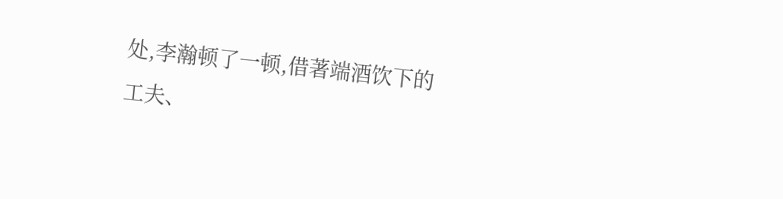处,李瀚顿了一顿,借著端酒饮下的工夫、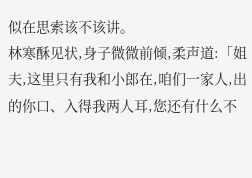似在思索该不该讲。
林寒酥见状,身子微微前倾,柔声道:「姐夫,这里只有我和小郎在,咱们一家人,出的你口、入得我两人耳,您还有什么不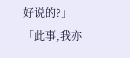好说的?」
「此事,我亦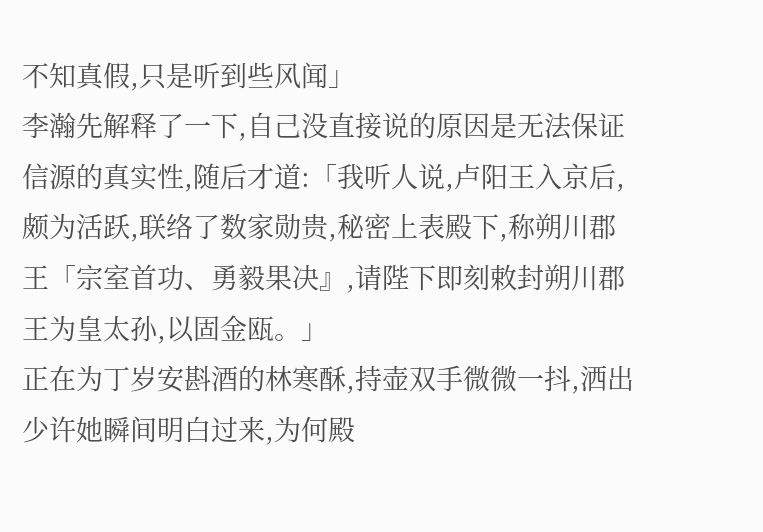不知真假,只是听到些风闻」
李瀚先解释了一下,自己没直接说的原因是无法保证信源的真实性,随后才道:「我听人说,卢阳王入京后,颇为活跃,联络了数家勋贵,秘密上表殿下,称朔川郡王「宗室首功、勇毅果决』,请陛下即刻敕封朔川郡王为皇太孙,以固金瓯。」
正在为丁岁安斟酒的林寒酥,持壶双手微微一抖,洒出少许她瞬间明白过来,为何殿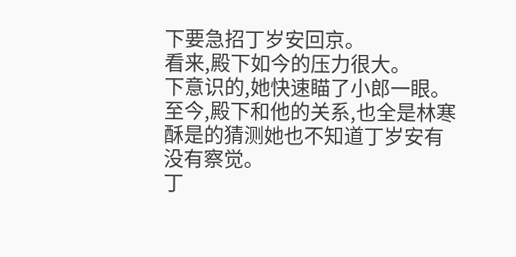下要急招丁岁安回京。
看来,殿下如今的压力很大。
下意识的,她快速瞄了小郎一眼。
至今,殿下和他的关系,也全是林寒酥是的猜测她也不知道丁岁安有没有察觉。
丁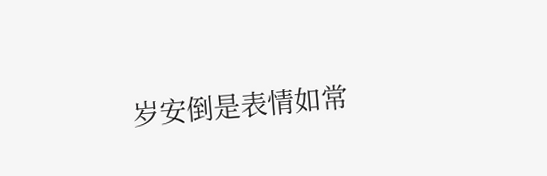岁安倒是表情如常